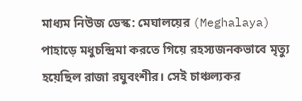মাধ্যম নিউজ ডেস্ক: মেঘালয়ের (Meghalaya) পাহাড়ে মধুচন্দ্রিমা করতে গিয়ে রহস্যজনকভাবে মৃত্যু হয়েছিল রাজা রঘুবংশীর। সেই চাঞ্চল্যকর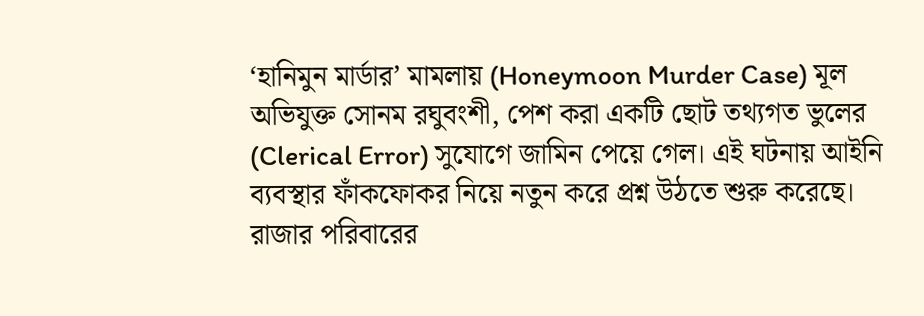‘হানিমুন মার্ডার’ মামলায় (Honeymoon Murder Case) মূল অভিযুক্ত সোনম রঘুবংশী, পেশ করা একটি ছোট তথ্যগত ভুলের (Clerical Error) সুযোগে জামিন পেয়ে গেল। এই ঘটনায় আইনি ব্যবস্থার ফাঁকফোকর নিয়ে নতুন করে প্রশ্ন উঠতে শুরু করেছে। রাজার পরিবারের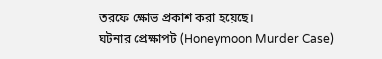তরফে ক্ষোভ প্রকাশ করা হয়েছে।
ঘটনার প্রেক্ষাপট (Honeymoon Murder Case)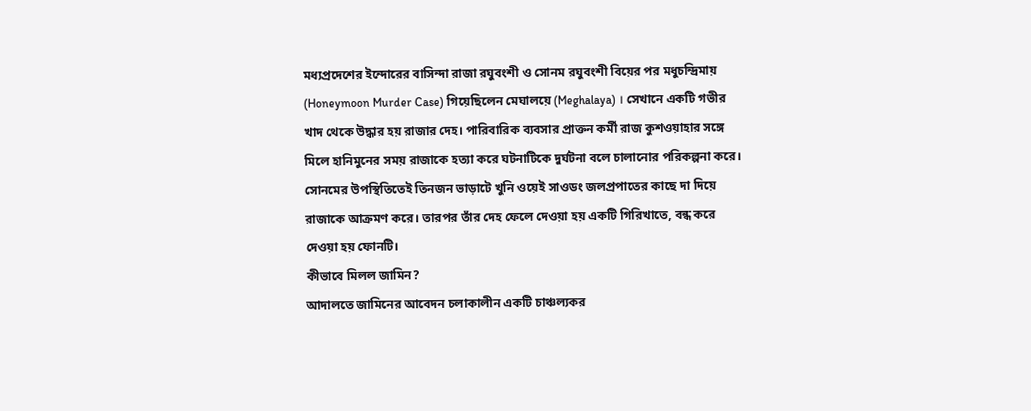মধ্যপ্রদেশের ইন্দোরের বাসিন্দা রাজা রঘুবংশী ও সোনম রঘুবংশী বিয়ের পর মধুচন্দ্রিমায় (Honeymoon Murder Case) গিয়েছিলেন মেঘালয়ে (Meghalaya) । সেখানে একটি গভীর খাদ থেকে উদ্ধার হয় রাজার দেহ। পারিবারিক ব্যবসার প্রাক্তন কর্মী রাজ কুশওয়াহার সঙ্গে মিলে হানিমুনের সময় রাজাকে হত্যা করে ঘটনাটিকে দুর্ঘটনা বলে চালানোর পরিকল্পনা করে। সোনমের উপস্থিতিতেই তিনজন ভাড়াটে খুনি ওয়েই সাওডং জলপ্রপাতের কাছে দা দিয়ে রাজাকে আক্রমণ করে। তারপর তাঁর দেহ ফেলে দেওয়া হয় একটি গিরিখাতে, বন্ধ করে দেওয়া হয় ফোনটি।
কীভাবে মিলল জামিন?
আদালতে জামিনের আবেদন চলাকালীন একটি চাঞ্চল্যকর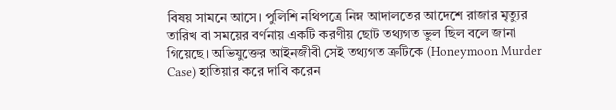বিষয় সামনে আসে। পুলিশি নথিপত্রে নিম্ন আদালতের আদেশে রাজার মৃত্যুর তারিখ বা সময়ের বর্ণনায় একটি করণীয় ছোট তথ্যগত ভুল ছিল বলে জানা গিয়েছে। অভিযুক্তের আইনজীবী সেই তথ্যগত ত্রুটিকে (Honeymoon Murder Case) হাতিয়ার করে দাবি করেন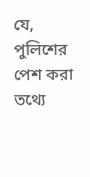যে, পুলিশের পেশ করা তথ্যে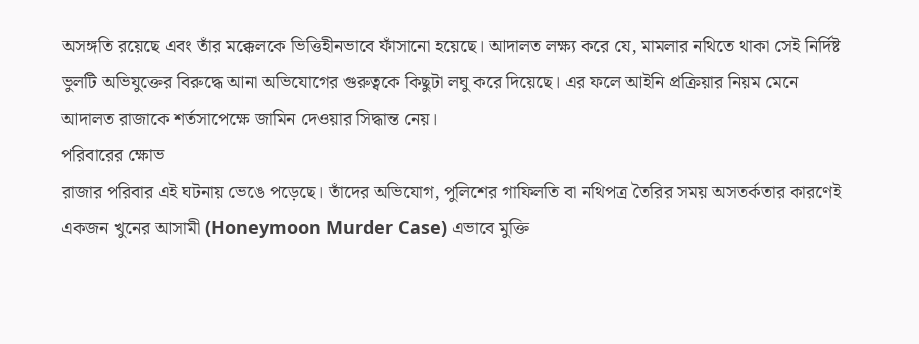অসঙ্গতি রয়েছে এবং তাঁর মক্কেলকে ভিত্তিহীনভাবে ফাঁসানো হয়েছে। আদালত লক্ষ্য করে যে, মামলার নথিতে থাকা সেই নির্দিষ্ট ভুলটি অভিযুক্তের বিরুদ্ধে আনা অভিযোগের গুরুত্বকে কিছুটা লঘু করে দিয়েছে। এর ফলে আইনি প্রক্রিয়ার নিয়ম মেনে আদালত রাজাকে শর্তসাপেক্ষে জামিন দেওয়ার সিদ্ধান্ত নেয়।
পরিবারের ক্ষোভ
রাজার পরিবার এই ঘটনায় ভেঙে পড়েছে। তাঁদের অভিযোগ, পুলিশের গাফিলতি বা নথিপত্র তৈরির সময় অসতর্কতার কারণেই একজন খুনের আসামী (Honeymoon Murder Case) এভাবে মুক্তি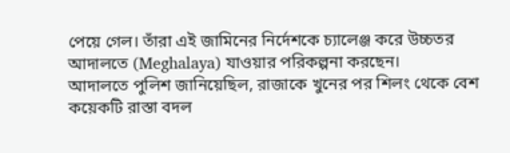পেয়ে গেল। তাঁরা এই জামিনের নির্দেশকে চ্যালেঞ্জ করে উচ্চতর আদালতে (Meghalaya) যাওয়ার পরিকল্পনা করছেন।
আদালতে পুলিশ জানিয়েছিল, রাজাকে খুনের পর শিলং থেকে বেশ কয়েকটি রাস্তা বদল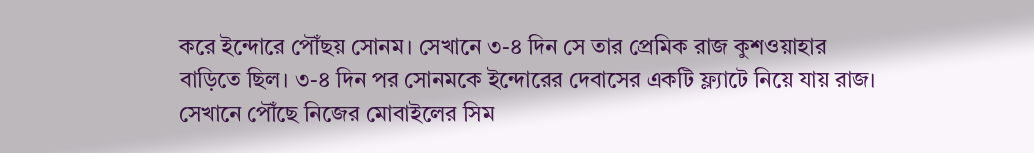করে ইন্দোরে পৌঁছয় সোনম। সেখানে ৩-৪ দিন সে তার প্রেমিক রাজ কুশওয়াহার বাড়িতে ছিল। ৩-৪ দিন পর সোনমকে ইন্দোরের দেবাসের একটি ফ্ল্যাটে নিয়ে যায় রাজ। সেখানে পৌঁছে নিজের মোবাইলের সিম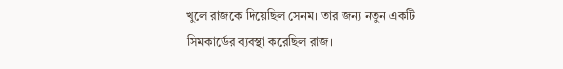খুলে রাজকে দিয়েছিল সেনম। তার জন্য নতুন একটি সিমকার্ডের ব্যবস্থা করেছিল রাজ।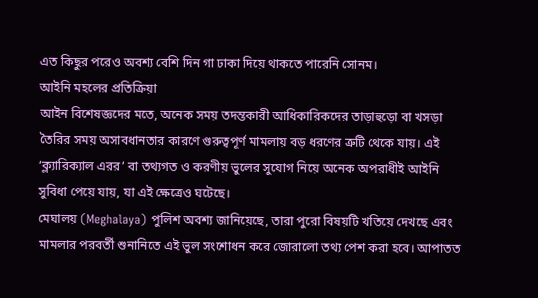এত কিছুর পরেও অবশ্য বেশি দিন গা ঢাকা দিয়ে থাকতে পারেনি সোনম।
আইনি মহলের প্রতিক্রিয়া
আইন বিশেষজ্ঞদের মতে, অনেক সময় তদন্তকারী আধিকারিকদের তাড়াহুড়ো বা খসড়া তৈরির সময় অসাবধানতার কারণে গুরুত্বপূর্ণ মামলায় বড় ধরণের ত্রুটি থেকে যায়। এই ‘ক্ল্যারিক্যাল এরর’ বা তথ্যগত ও করণীয় ভুলের সুযোগ নিয়ে অনেক অপরাধীই আইনি সুবিধা পেয়ে যায়, যা এই ক্ষেত্রেও ঘটেছে।
মেঘালয় (Meghalaya) পুলিশ অবশ্য জানিয়েছে, তারা পুরো বিষয়টি খতিয়ে দেখছে এবং মামলার পরবর্তী শুনানিতে এই ভুল সংশোধন করে জোরালো তথ্য পেশ করা হবে। আপাতত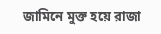জামিনে মুক্ত হয়ে রাজা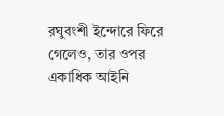রঘুবংশী ইন্দোরে ফিরে গেলেও, তার ওপর একাধিক আইনি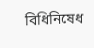বিধিনিষেধ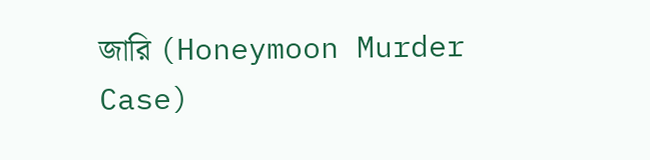জারি (Honeymoon Murder Case)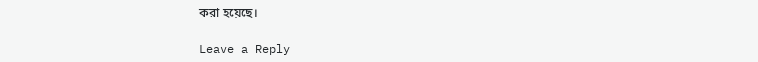করা হয়েছে।

Leave a Reply